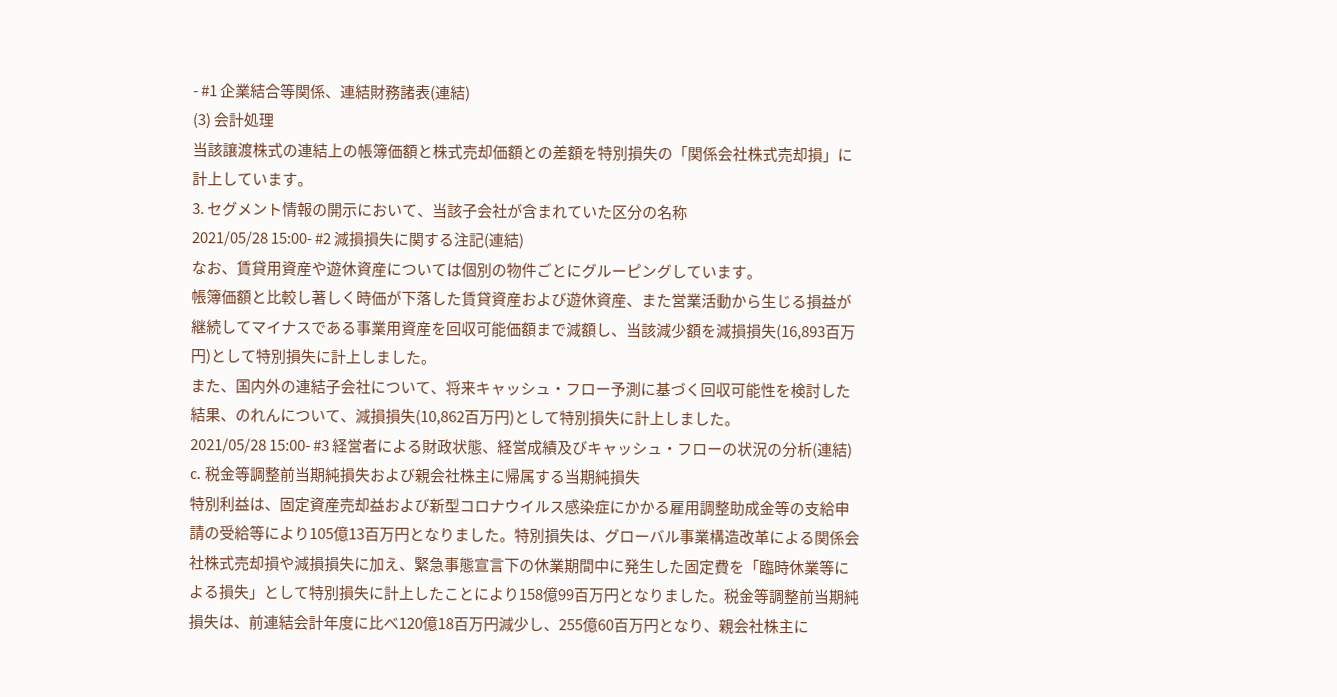- #1 企業結合等関係、連結財務諸表(連結)
(3) 会計処理
当該譲渡株式の連結上の帳簿価額と株式売却価額との差額を特別損失の「関係会社株式売却損」に計上しています。
3. セグメント情報の開示において、当該子会社が含まれていた区分の名称
2021/05/28 15:00- #2 減損損失に関する注記(連結)
なお、賃貸用資産や遊休資産については個別の物件ごとにグルーピングしています。
帳簿価額と比較し著しく時価が下落した賃貸資産および遊休資産、また営業活動から生じる損益が継続してマイナスである事業用資産を回収可能価額まで減額し、当該減少額を減損損失(16,893百万円)として特別損失に計上しました。
また、国内外の連結子会社について、将来キャッシュ・フロー予測に基づく回収可能性を検討した結果、のれんについて、減損損失(10,862百万円)として特別損失に計上しました。
2021/05/28 15:00- #3 経営者による財政状態、経営成績及びキャッシュ・フローの状況の分析(連結)
c. 税金等調整前当期純損失および親会社株主に帰属する当期純損失
特別利益は、固定資産売却益および新型コロナウイルス感染症にかかる雇用調整助成金等の支給申請の受給等により105億13百万円となりました。特別損失は、グローバル事業構造改革による関係会社株式売却損や減損損失に加え、緊急事態宣言下の休業期間中に発生した固定費を「臨時休業等による損失」として特別損失に計上したことにより158億99百万円となりました。税金等調整前当期純損失は、前連結会計年度に比べ120億18百万円減少し、255億60百万円となり、親会社株主に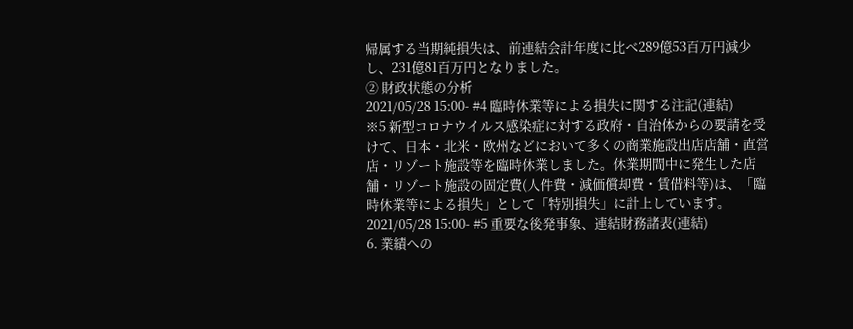帰属する当期純損失は、前連結会計年度に比べ289億53百万円減少し、231億81百万円となりました。
② 財政状態の分析
2021/05/28 15:00- #4 臨時休業等による損失に関する注記(連結)
※5 新型コロナウイルス感染症に対する政府・自治体からの要請を受けて、日本・北米・欧州などにおいて多くの商業施設出店店舗・直営店・リゾート施設等を臨時休業しました。休業期間中に発生した店舗・リゾート施設の固定費(人件費・減価償却費・賃借料等)は、「臨時休業等による損失」として「特別損失」に計上しています。
2021/05/28 15:00- #5 重要な後発事象、連結財務諸表(連結)
6. 業績への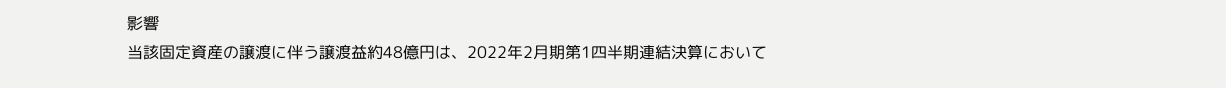影響
当該固定資産の譲渡に伴う譲渡益約48億円は、2022年2月期第1四半期連結決算において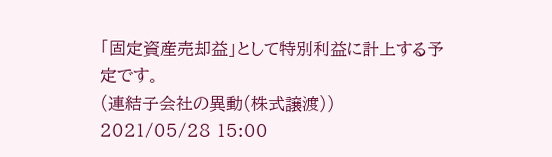「固定資産売却益」として特別利益に計上する予定です。
(連結子会社の異動(株式譲渡))
2021/05/28 15:00